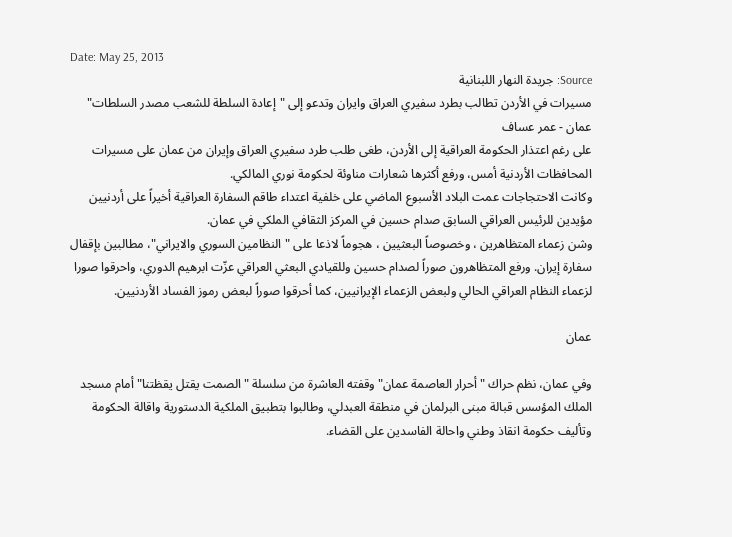Date: May 25, 2013
Source: جريدة النهار اللبنانية
مسيرات في الأردن تطالب بطرد سفيري العراق وايران وتدعو إلى "إعادة السلطة للشعب مصدر السلطات"
عمان - عمر عساف
على رغم اعتذار الحكومة العراقية إلى الأردن، طغى طلب طرد سفيري العراق وإيران من عمان على مسيرات المحافظات الأردنية أمس، ورفع أكثرها شعارات مناوئة لحكومة نوري المالكي.
وكانت الاحتجاجات عمت البلاد الأسبوع الماضي على خلفية اعتداء طاقم السفارة العراقية أخيراً على أردنيين مؤيدين للرئيس العراقي السابق صدام حسين في المركز الثقافي الملكي في عمان.
وشن زعماء المتظاهرين ، وخصوصاً البعثيين ، هجوماً لاذعا على "النظامين السوري والايراني"، مطالبين بإقفال سفارة إيران. ورفع المتظاهرون صوراً لصدام حسين وللقيادي البعثي العراقي عزّت ابرهيم الدوري، واحرقوا صورا لزعماء النظام العراقي الحالي ولبعض الزعماء الإيرانيين، كما أحرقوا صوراً لبعض رموز الفساد الأردنيين.

عمان

وفي عمان، نظم حراك "أحرار العاصمة عمان" وقفته العاشرة من سلسلة "الصمت يقتل يقظتنا" أمام مسجد الملك المؤسس قبالة مبنى البرلمان في منطقة العبدلي، وطالبوا بتطبيق الملكية الدستورية واقالة الحكومة وتأليف حكومة انقاذ وطني واحالة الفاسدين على القضاء.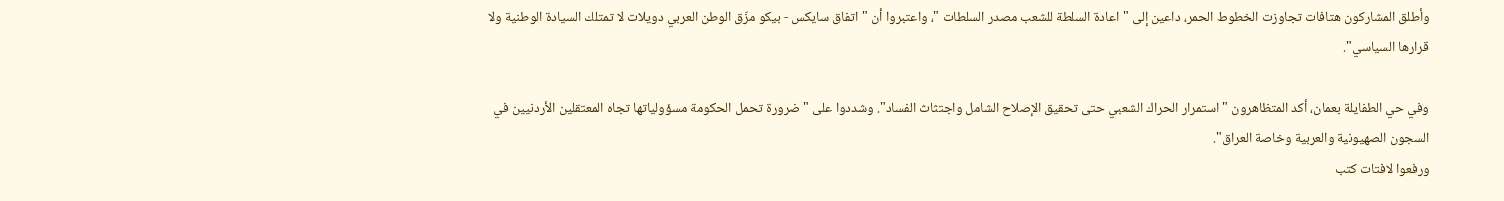وأطلق المشاركون هتافات تجاوزت الخطوط الحمر، داعين إلى "اعادة السلطة للشعب مصدر السلطات "، واعتبروا أن "اتفاق سايكس - بيكو مزّق الوطن العربي دويلات لا تمتلك السيادة الوطنية ولا قرارها السياسي".

وفي حي الطفايلة بعمان، أكد المتظاهرون "استمرار الحراك الشعبي حتى تحقيق الإصلاح الشامل واجتثاث الفساد". وشددوا على "ضرورة تحمل الحكومة مسؤولياتها تجاه المعتقلين الأردنيين في السجون الصهيونية والعربية وخاصة العراق".
ورفعوا لافتات كتب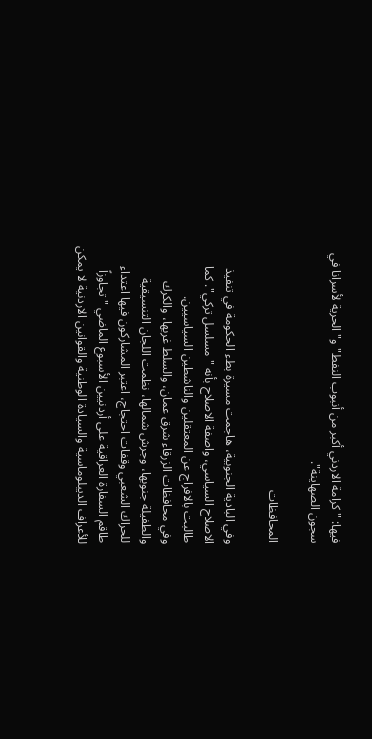فيها: "كرامة الاردني أكبر من أنبوب النفط" و"الحرية لأسرانا في سجون الصهاينة".

المحافظات

وفي البادية الجنوبية، هاجمت مسيرة بطء الحكومة في تنفيذ الاصلاح السياسي، واصفة الاصلاح بأنه "مسلسل تركي". كما طالبت بالافراج عن المعتقلين والناشطين السياسيين.
وفي محافظات الزرقاء شرق عمان، والسلط غربها، والكرك والطفيلة جنوبها، وجرش شمالها، نظمت اللجان التنسيقية للحراك الشعبي وقفات احتجاج، اعتبر المشاركون فيها اعتداء طاقم السفارة العراقية على أردنيين الأسبوع الماضي "تجاوزاً للأعراف الديبلوماسية والسيادة الوطنية والقوانين الاردنية لا يمكن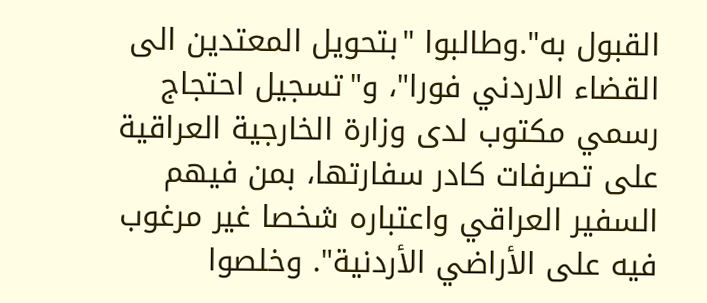القبول به".وطالبوا "بتحويل المعتدين الى القضاء الاردني فورا"، و"تسجيل احتجاج رسمي مكتوب لدى وزارة الخارجية العراقية على تصرفات كادر سفارتها، بمن فيهم السفير العراقي واعتباره شخصا غير مرغوب فيه على الأراضي الأردنية". وخلصوا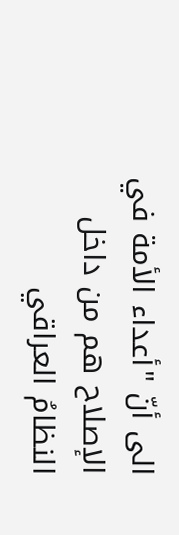الى أنّ "أعداء الأمة في الإصلاح هم من داخل النظامُ العراقي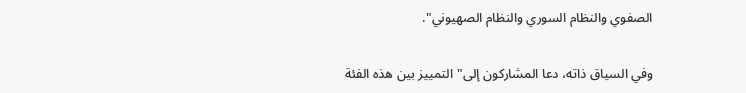الصفوي والنظام السوري والنظام الصهيوني".

وفي السياق ذاته، دعا المشاركون إلى"التمييز بين هذه الفئة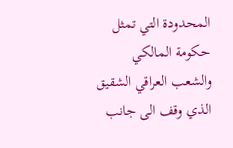المحدودة التي تمثل حكومة المالكي والشعب العراقي الشقيق الذي وقف الى جانب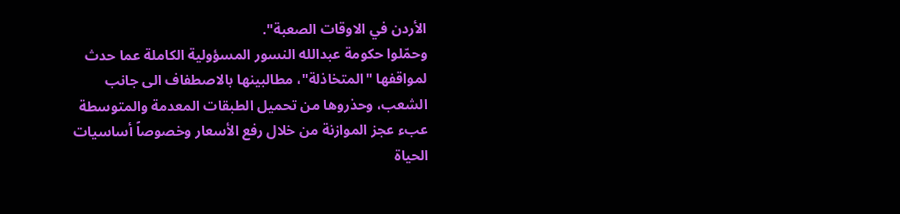الأردن في الاوقات الصعبة".
وحمّلوا حكومة عبدالله النسور المسؤولية الكاملة عما حدث لمواقفها "المتخاذلة"، مطالبينها بالاصطفاف الى جانب الشعب، وحذروها من تحميل الطبقات المعدمة والمتوسطة عبء عجز الموازنة من خلال رفع الأسعار وخصوصاً أساسيات الحياة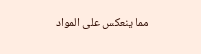مما ينعكس على المواد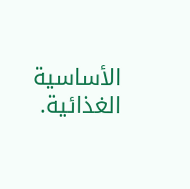الأساسية الغذائية.